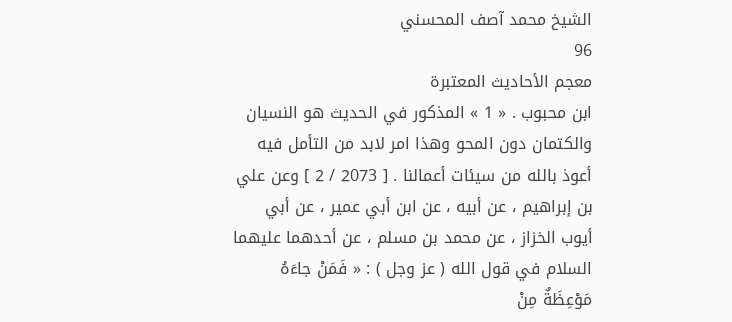الشيخ محمد آصف المحسني
96
معجم الأحاديث المعتبرة
ابن محبوب . « 1 » المذكور في الحديث هو النسيان والكتمان دون المحو وهذا امر لابد من التأمل فيه أعوذ بالله من سيئات أعمالنا . [ 2073 / 2 ] وعن علي بن إبراهيم ، عن أبيه ، عن ابن أبي عمير ، عن أبي أيوب الخزاز ، عن محمد بن مسلم ، عن أحدهما عليهما السلام في قول الله ( عز وجل ) : « فَمَنْ جاءَهُ مَوْعِظَةٌ مِنْ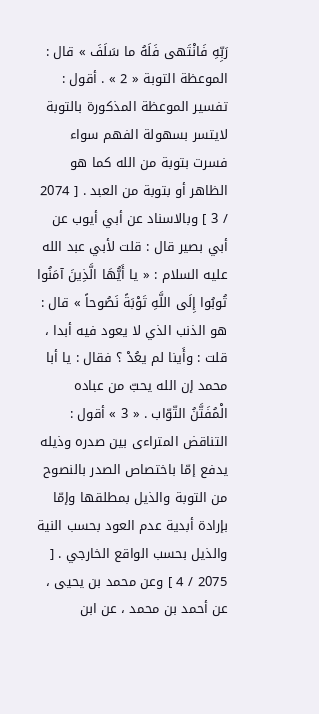رَبِّهِ فَانْتَهى فَلَهُ ما سَلَفَ » قال : الموعظة التوبة « 2 » . أقول : تفسير الموعظة المذكورة بالتوبة لايتسر بسهولة الفهم سواء فسرت بتوبة من الله كما هو الظاهر أو بتوبة من العبد . [ 2074 / 3 ] وبالاسناد عن أبي أيوب عن أبي بصير قال : قلت لأبي عبد الله عليه السلام : « يا أَيُّهَا الَّذِينَ آمَنُوا تُوبُوا إِلَى اللَّهِ تَوْبَةً نَصُوحاً » قال : هو الذنب الذي لا يعود فيه أبدا ، قلت : وأَينا لم يعُدْ ؟ فقال : يا أبا محمد إن الله يحبّ من عباده الْمُفَتَّنُ التّوّاب . « 3 » أقول : التناقض المتراءى بين صدره وذيله يدفع إمّا باختصاص الصدر بالنصوح من التوبة والذيل بمطلقها وإمّا بإرادة أبدية عدم العود بحسب النية والذيل بحسب الواقع الخارجي . [ 2075 / 4 ] وعن محمد بن يحيى ، عن أحمد بن محمد ، عن ابن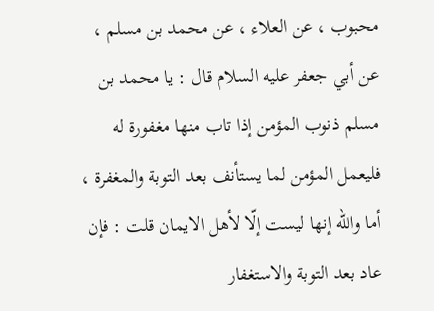محبوب ، عن العلاء ، عن محمد بن مسلم ، عن أبي جعفر عليه السلام قال : يا محمد بن مسلم ذنوب المؤمن إذا تاب منها مغفورة له فليعمل المؤمن لما يستأنف بعد التوبة والمغفرة ، أما والله إنها ليست إلّا لأهل الايمان قلت : فإن عاد بعد التوبة والاستغفار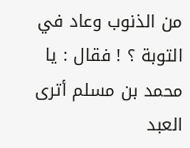من الذنوب وعاد في التوبة ؟ ! فقال : يا محمد بن مسلم أترى العبد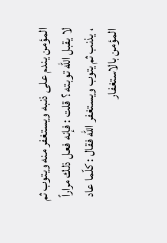المؤمن يندم على ذنبه ويستغفر منه ويتوب ثم لا يقبل الله توبته ؟ قلت : فإنه فعل ذلك مراراً ، يذنب ثم يتوب ويستغفر الله فقال : كلّما عاد المؤمن بالاستغفار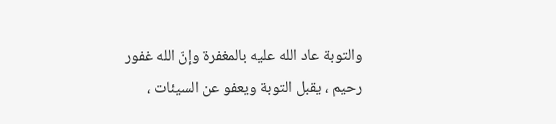والتوبة عاد الله عليه بالمغفرة وإنّ الله غفور رحيم ، يقبل التوبة ويعفو عن السيئات ،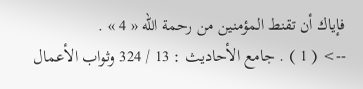فإياك أن تقنط المؤمنين من رحمة الله « 4 » .
--> ( 1 ) . جامع الأحاديث : 13 / 324 وثواب الأعمال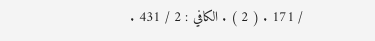/ 171 . ( 2 ) . الكافي : 2 / 431 .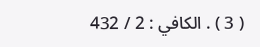( 3 ) . الكافي : 2 / 432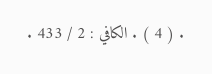. ( 4 ) . الكافي : 2 / 433 .